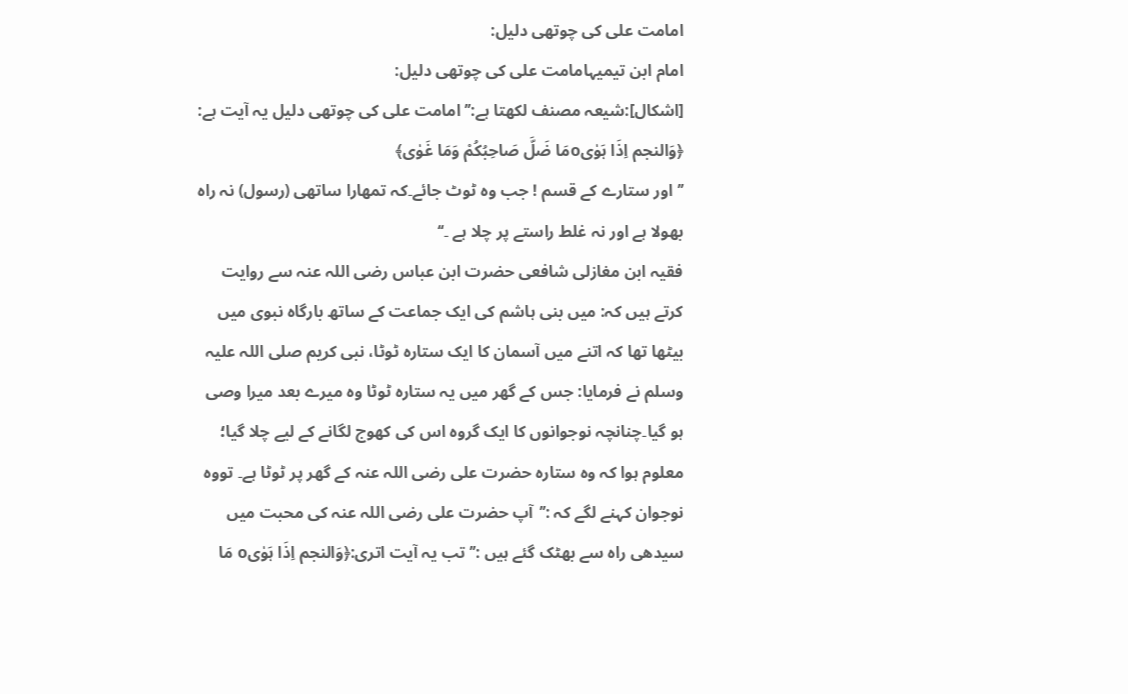امامت علی کی چوتھی دلیل:
امام ابن تیمیہامامت علی کی چوتھی دلیل:
[اشکال]:شیعہ مصنف لکھتا ہے:’’امامت علی کی چوتھی دلیل یہ آیت ہے:
﴿وَالنجم اِذَا ہَوٰیoمَا ضَلَّ صَاحِبُکُمْ وَمَا غَوٰی﴾
’’اور ستارے کے قسم ! جب وہ ٹوٹ جائے۔کہ تمھارا ساتھی (رسول) نہ راہ بھولا ہے اور نہ غلط راستے پر چلا ہے ۔‘‘
فقیہ ابن مغازلی شافعی حضرت ابن عباس رضی اللہ عنہ سے روایت کرتے ہیں کہ: میں بنی ہاشم کی ایک جماعت کے ساتھ بارگاہ نبوی میں بیٹھا تھا کہ اتنے میں آسمان کا ایک ستارہ ٹوٹا، نبی کریم صلی اللہ علیہ وسلم نے فرمایا: جس کے گھر میں یہ ستارہ ٹوٹا وہ میرے بعد میرا وصی ہو گیا۔چنانچہ نوجوانوں کا ایک گروہ اس کی کھوج لگانے کے لیے چلا گیا؛ معلوم ہوا کہ وہ ستارہ حضرت علی رضی اللہ عنہ کے گھر پر ٹوٹا ہے۔ تووہ نوجوان کہنے لگے کہ :’’آپ حضرت علی رضی اللہ عنہ کی محبت میں سیدھی راہ سے بھٹک گئے ہیں :’’ تب یہ آیت اتری:﴿وَالنجم اِذَا ہَوٰیo مَا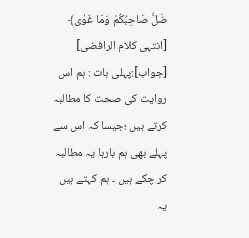ضَلَّ صَاحِبُکُمْ وَمَا غَوٰی﴾ [انتہی کلام الرافضی]
[جواب]:پہلی بات : ہم اس روایت کی صحت کا مطالبہ کرتے ہیں ؛جیسا کہ اس سے پہلے بھی ہم بارہا یہ مطالبہ کر چکے ہیں ۔ ہم کہتے ہیں یہ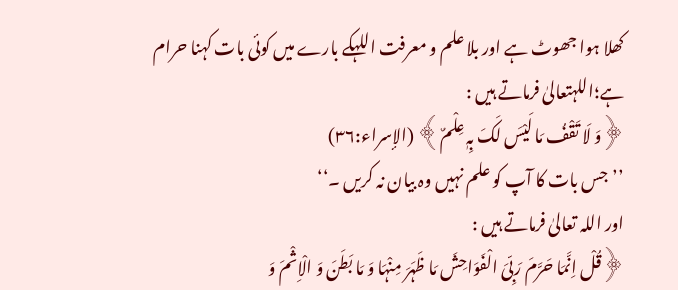کھلا ہوا جھوٹ ہے اور بلا علم و معرفت اللہکے بارے میں کوئی بات کہنا حرام ہے؛اللہتعالیٰ فرماتے ہیں :
﴿وَ لَا تَقْفُ مَا لَیْسَ لَکَ بِہٖ عِلْمٌ﴾ (الإسراء:۳۶)
’’جس بات کا آپ کو علم نہیں وہ بیان نہ کریں ۔‘‘
اور اللہ تعالیٰ فرماتے ہیں :
﴿قُلْ اِنَّمَا حَرَّمَ رَبِّیَ الْفَوَاحِشَ مَا ظَہَرَ مِنْہَا وَ مَا بَطَنَ وَ الْاِثْمَ وَ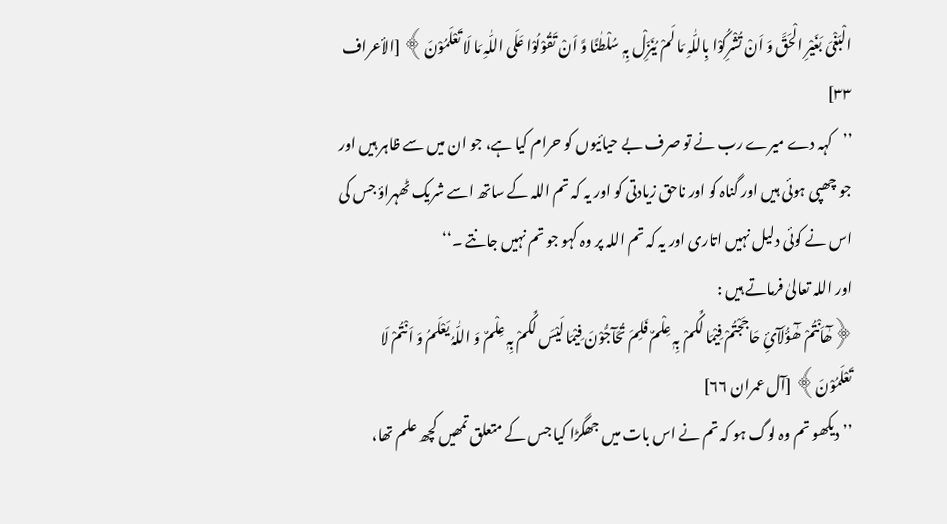الْبَغْیَ بَغَیْرِ الْحَقَّ وَ اَنْ تُشْرِکُوْا بِاللّٰہِ مَا لَمْ یُنَزِّلْ بِہٖ سُلْطٰنًا وَّ اَنْ تَقُوْلُوْا عَلَی اللّٰہِ مَا لَا تَعْلَمُوْنَ﴾ [الأعراف ۳۳]
’’کہہ دے میرے رب نے تو صرف بے حیائیوں کو حرام کیا ہے، جو ان میں سے ظاہر ہیں اور جو چھپی ہوئی ہیں اور گناہ کو اور ناحق زیادتی کو اور یہ کہ تم اللہ کے ساتھ اسے شریک ٹھہراؤ جس کی اس نے کوئی دلیل نہیں اتاری اور یہ کہ تم اللہ پر وہ کہو جو تم نہیں جانتے ۔‘‘
اور اللہ تعالیٰ فرماتے ہیں :
﴿ھٰٓاَنْتُمْ ھٰٓؤُلَآئِ حَاجَجْتُمْ فِیْمَا لَکُمْ بِہٖ عِلْمٌ فَلِمَ تُحَآجُّوْنَ فِیْمَا لَیْسَ لَکُمْ بِہٖ عِلْمٌ وَ اللّٰہُ یَعْلَمُ وَ اَنْتُمْ لَا تَعْلَمُوْنَ﴾ [آل عمران ۶۶]
’’ دیکھو تم وہ لوگ ہو کہ تم نے اس بات میں جھگڑا کیا جس کے متعلق تمھیں کچھ علم تھا،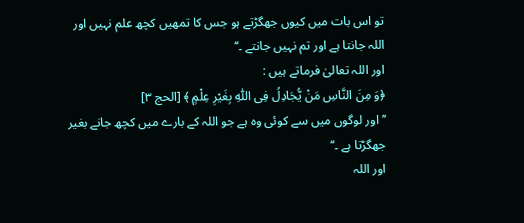تو اس بات میں کیوں جھگڑتے ہو جس کا تمھیں کچھ علم نہیں اور اللہ جانتا ہے اور تم نہیں جانتے ۔‘‘
اور اللہ تعالیٰ فرماتے ہیں :
﴿وَ مِنَ النَّاسِ مَنْ یُّجَادِلُ فِی اللّٰہِ بِغَیْرِ عِلْمٍ ﴾ [الحج ۳]
’’ اور لوگوں میں سے کوئی وہ ہے جو اللہ کے بارے میں کچھ جانے بغیر جھگڑتا ہے ۔‘‘
اور اللہ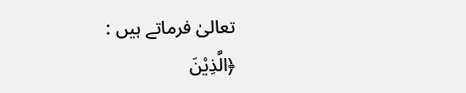تعالیٰ فرماتے ہیں :
﴿الَّذِیْنَ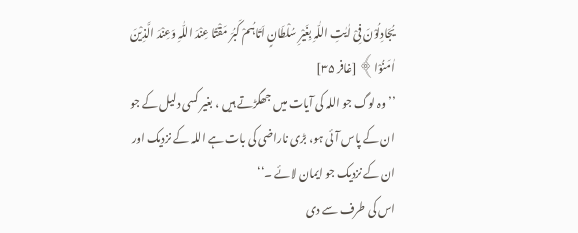یُجَادِلُوْنَ فِیْ اٰیٰتِ اللّٰہِ بِغَیْرِ سُلْطَانٍ اَتَاہُمْ کَبُرَ مَقْتًا عِنْدَ اللّٰہِ وَعِنْدَ الَّذِیْنَ اٰمَنُوْا﴾ [غافر ۳۵]
’’ وہ لوگ جو اللہ کی آیات میں جھگڑتے ہیں ، بغیر کسی دلیل کے جو ان کے پاس آئی ہو، بڑی ناراضی کی بات ہے اللہ کے نزدیک اور ان کے نزدیک جو ایمان لائے ۔‘‘
اس کی طرف سے دی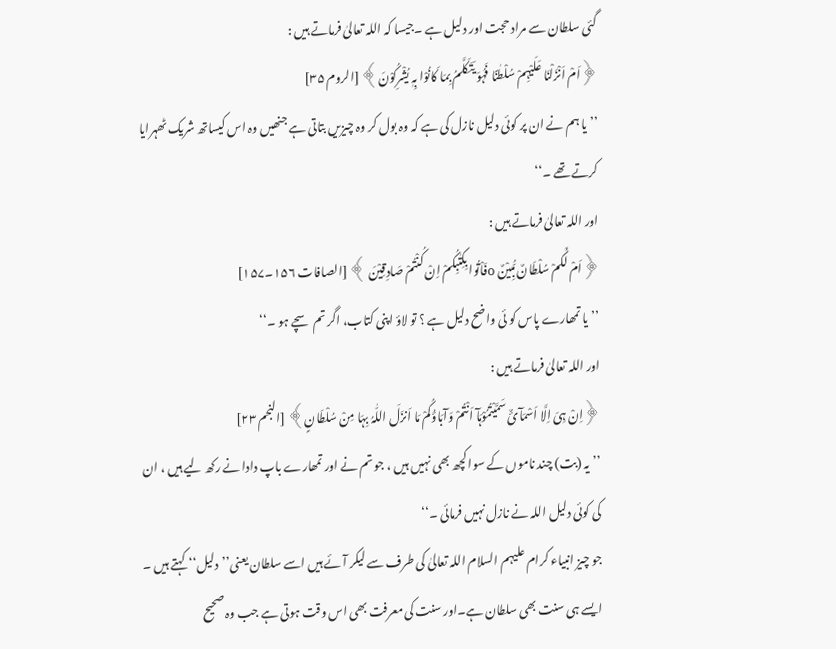گئی سلطان سے مراد حجت اور دلیل ہے ۔جیسا کہ اللہ تعالیٰ فرماتے ہیں :
﴿اَمْ اَنْزَلْنَا عَلَیْہِمْ سُلْطٰنًا فَہُوَ یَتَکَلَّمُ بِمَا کَانُوْا بِہٖ یُشْرِکُوْنَ﴾ [الروم ۳۵]
’’ یا ہم نے ان پر کوئی دلیل نازل کی ہے کہ وہ بول کر وہ چیزیں بتاتی ہے جنھیں وہ اس کیساتھ شریک ٹھہرایا کرتے تھے ۔‘‘
اور اللہ تعالیٰ فرماتے ہیں :
﴿اَمْ لَکُمْ سُلْطَانٌ مُّبِیْنٌ oفَاْتُوا بِکِتٰبِکُمْ اِنْ کُنْتُمْ صَادِقِیْنَ ﴾ [الصافات ۱۵۶۔۱۵۷]
’’ یا تمھارے پاس کو ئی واضح دلیل ہے ؟ تو لاؤ اپنی کتاب، اگر تم سچے ہو ۔‘‘
اور اللہ تعالیٰ فرماتے ہیں :
﴿اِنْ ہِیَ اِلَّا اَسْمَآئٌ سَمَّیْتُمُوْہَآ اَنْتُمْ وَآبَاؤُکُمْ مَا اَنزَلَ اللّٰہُ بِہَا مِنْ سُلْطَانٍ﴾ [النجم ۲۳]
’’ یہ (بت) چند ناموں کے سوا کچھ بھی نہیں ہیں ، جو تم نے اور تمھارے باپ دادا نے رکھ لیے ہیں ، ان کی کوئی دلیل اللہ نے نازل نہیں فرمائی ۔‘‘
جو چیز انبیاء کرام علیہم السلام اللہ تعالیٰ کی طرف سے لیکر آئے ہیں اسے سلطان یعنی’’دلیل‘‘ کہتے ہیں ۔ ایسے ہی سنت بھی سلطان ہے۔اور سنت کی معرفت بھی اس وقت ہوتی ہے جب وہ صحیح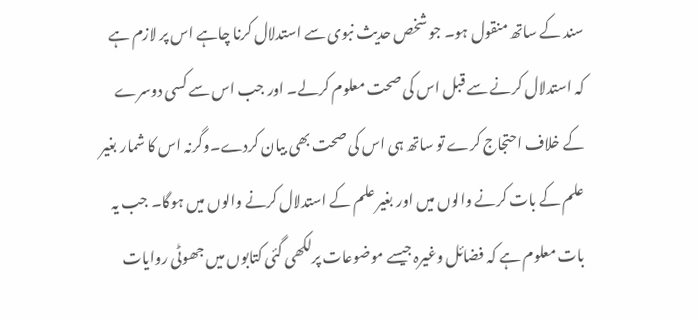سند کے ساتھ منقول ہو۔ جو شخص حدیث نبوی سے استدلال کرنا چاہے اس پر لازم ہے کہ استدلال کرنے سے قبل اس کی صحت معلوم کرلے۔ اور جب اس سے کسی دوسرے کے خلاف احتجاج کرے تو ساتھ ہی اس کی صحت بھی بیان کردے۔وگرنہ اس کا شمار بغیر علم کے بات کرنے والوں میں اور بغیر علم کے استدلال کرنے والوں میں ہوگا۔ جب یہ بات معلوم ہے کہ فضائل وغیرہ جیسے موضوعات پرلکھی گئی کتابوں میں جھوٹی روایات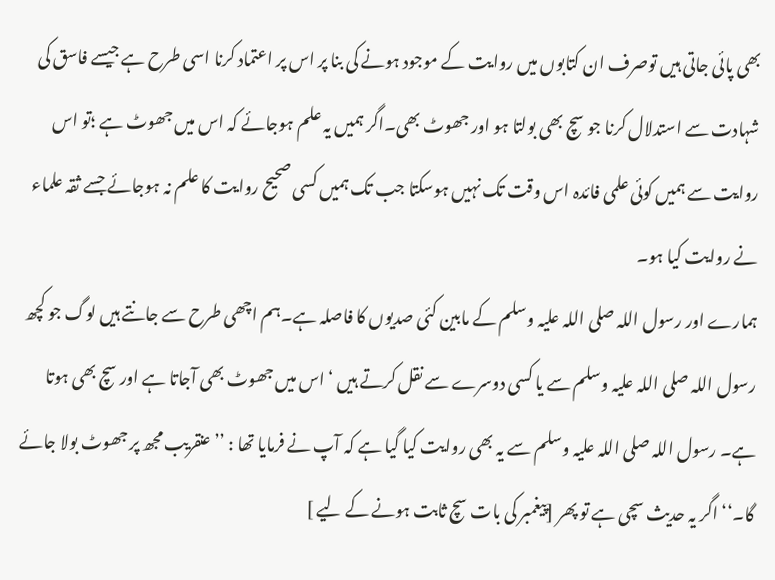بھی پائی جاتی ہیں توصرف ان کتابوں میں روایت کے موجود ہونے کی بنا پر اس پر اعتماد کرنا اسی طرح ہے جیسے فاسق کی شہادت سے استدلال کرنا جو سچ بھی بولتا ہو اور جھوٹ بھی۔اگر ہمیں یہ علم ہوجائے کہ اس میں جھوٹ ہے ؛تو اس روایت سے ہمیں کوئی علمی فائدہ اس وقت تک نہیں ہوسکتا جب تک ہمیں کسی صحیح روایت کا علم نہ ہوجائے جسے ثقہ علماء نے روایت کیا ہو۔
ہمارے اور رسول اللہ صلی اللہ علیہ وسلم کے مابین کئی صدیوں کا فاصلہ ہے۔ہم اچھی طرح سے جانتے ہیں لوگ جو کچھ رسول اللہ صلی اللہ علیہ وسلم سے یا کسی دوسرے سے نقل کرتے ہیں ‘ اس میں جھوٹ بھی آجاتا ہے اور سچ بھی ہوتا ہے۔ رسول اللہ صلی اللہ علیہ وسلم سے یہ بھی روایت کیا گیا ہے کہ آپ نے فرمایا تھا : ’’ عنقریب مجھ پر جھوٹ بولا جائے گا۔‘‘ اگر یہ حدیث سچی ہے تو پھر [پیغمبر کی بات سچ ثابت ہونے کے لیے ]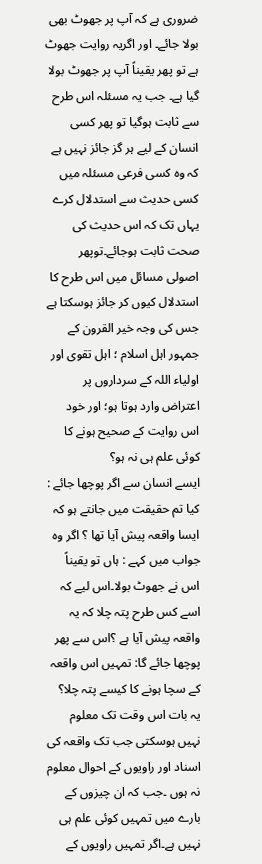ضروری ہے کہ آپ پر جھوٹ بھی بولا جائے۔ اور اگریہ روایت جھوٹ ہے تو پھر یقیناً آپ پر جھوٹ بولا گیا ہے۔ جب یہ مسئلہ اس طرح سے ثابت ہوگیا تو پھر کسی انسان کے لیے ہر گز جائز نہیں ہے کہ وہ کسی فرعی مسئلہ میں کسی حدیث سے استدلال کرے یہاں تک کہ اس حدیث کی صحت ثابت ہوجائے۔توپھر اصولی مسائل میں اس طرح کا استدلال کیوں کر جائز ہوسکتا ہے جس کی وجہ خیر القرون کے جمہور اہل اسلام ؛ اہل تقوی اور اولیاء اللہ کے سرداروں پر اعتراض وارد ہوتا ہو؛ اور خود اس روایت کے صحیح ہونے کا کوئی علم ہی نہ ہو؟
ایسے انسان سے اگر پوچھا جائے : کیا تم حقیقت میں جانتے ہو کہ ایسا واقعہ پیش آیا تھا ؟ اگر وہ جواب میں کہے : ہاں تو یقیناً اس نے جھوٹ بولا۔اس لیے کہ اسے کس طرح پتہ چلا کہ یہ واقعہ پیش آیا ہے ؟اس سے پھر پوچھا جائے گا: تمہیں اس واقعہ کے سچا ہونے کا کیسے پتہ چلا؟ یہ بات اس وقت تک معلوم نہیں ہوسکتی جب تک واقعہ کی اسناد اور راویوں کے احوال معلوم نہ ہوں ۔جب کہ ان چیزوں کے بارے میں تمہیں کوئی علم ہی نہیں ہے۔اگر تمہیں راویوں کے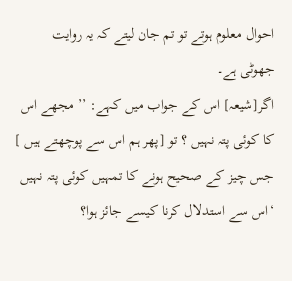احوال معلوم ہوتے تو تم جان لیتے کہ یہ روایت جھوٹی ہے۔
اگر[شیعہ] اس کے جواب میں کہے: ’’ مجھے اس کا کوئی پتہ نہیں ؟ تو [پھر ہم اس سے پوچھتے ہیں ] جس چیز کے صحیح ہونے کا تمہیں کوئی پتہ نہیں ‘اس سے استدلال کرنا کیسے جائز ہوا؟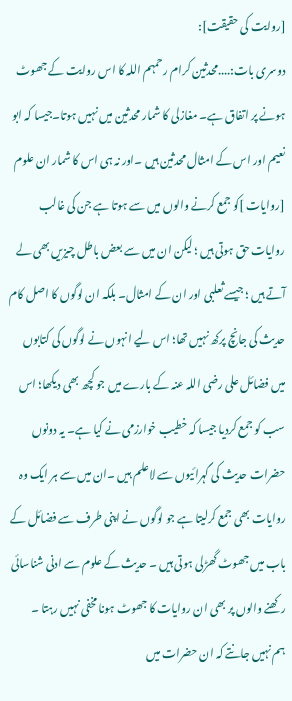[روایت کی حقیقت]:
دوسری بات:....محدثین کرام رحمہم اللہ کا اس روایت کے جھوٹ ہونے پر اتفاق ہے۔ مغازلی کا شمار محدثین میں نہیں ہوتا۔جیسا کہ ابو نعیم اور اس کے امثال محدثین ہیں ۔اور نہ ہی اس کا شمار ان علوم [روایات ]کو جمع کرنے والوں میں سے ہوتا ہے جن کی غالب روایات حق ہوتی ہیں ؛ لیکن ان میں سے بعض باطل چیزیں بھی لے آتے ہیں ؛ جیسے ثعلبی اور ان کے امثال۔ بلکہ ان لوگوں کا اصل کام حدیث کی جانچ پرکھ نہیں تھا؛ اس لیے انہوں نے لوگوں کی کتابوں میں فضائل علی رضی اللہ عنہ کے بارے میں جو کچھ بھی دیکھا؛ اس سب کو جمع کردیا جیسا کہ خطیب خوارزمی نے کیا ہے۔ یہ دونوں حضرات حدیث کی گہرائیوں سے لاعلم ہیں ۔ان میں سے ہر ایک وہ روایات بھی جمع کرلیتا ہے جو لوگوں نے اپنی طرف سے فضائل کے باب میں جھوٹ گھڑلی ہوتی ہیں ۔ حدیث کے علوم سے ادنی شناسائی رکھنے والوں پر بھی ان روایات کا جھوٹ ہونا مخفی نہیں رہتا ۔
ہم نہیں جانتے کہ ان حضرات میں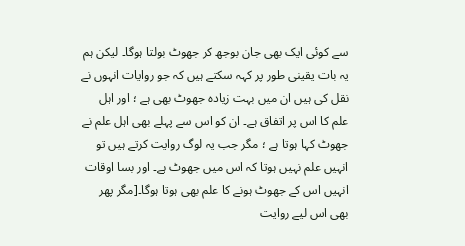سے کوئی ایک بھی جان بوجھ کر جھوٹ بولتا ہوگا۔ لیکن ہم یہ بات یقینی طور پر کہہ سکتے ہیں کہ جو روایات انہوں نے نقل کی ہیں ان میں بہت زیادہ جھوٹ بھی ہے ؛ اور اہل علم کا اس پر اتفاق ہے۔ ان کو اس سے پہلے بھی اہل علم نے جھوٹ کہا ہوتا ہے ؛ مگر جب یہ لوگ روایت کرتے ہیں تو انہیں علم نہیں ہوتا کہ اس میں جھوٹ ہے۔ اور بسا اوقات انہیں اس کے جھوٹ ہونے کا علم بھی ہوتا ہوگا۔[مگر پھر بھی اس لیے روایت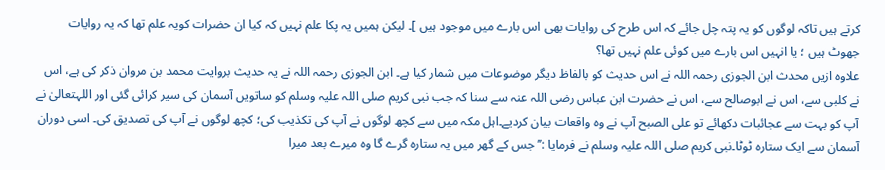کرتے ہیں تاکہ لوگوں کو یہ پتہ چل جائے کہ اس طرح کی روایات بھی اس بارے میں موجود ہیں ]۔ لیکن ہمیں یہ پکا علم نہیں کہ کیا ان حضرات کویہ علم تھا کہ یہ روایات جھوٹ ہیں ؛ یا انہیں اس بارے میں کوئی علم نہیں تھا؟
علاوہ ازیں محدث ابن الجوزی رحمہ اللہ نے اس حدیث کو بالفاظ دیگر موضوعات میں شمار کیا ہے۔ ابن الجوزی رحمہ اللہ نے یہ حدیث بروایت محمد بن مروان ذکر کی ہے، اس نے کلبی سے، اس نے ابوصالح سے، اس نے حضرت ابن عباس رضی اللہ عنہ سے سنا کہ جب نبی کریم صلی اللہ علیہ وسلم کو ساتویں آسمان کی سیر کرائی گئی اور اللہتعالیٰ نے آپ کو بہت سے عجائبات دکھائے تو علی الصبح آپ نے وہ واقعات بیان کردیے۔اہل مکہ میں سے کچھ لوگوں نے آپ کی تکذیب کی؛ کچھ لوگوں نے آپ کی تصدیق کی۔ اسی دوران آسمان سے ایک ستارہ ٹوٹا۔نبی کریم صلی اللہ علیہ وسلم نے فرمایا :’’جس کے گھر میں یہ ستارہ گرے گا وہ میرے بعد میرا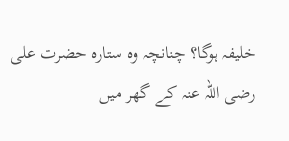خلیفہ ہوگا؟ چنانچہ وہ ستارہ حضرت علی رضی اللہ عنہ کے گھر میں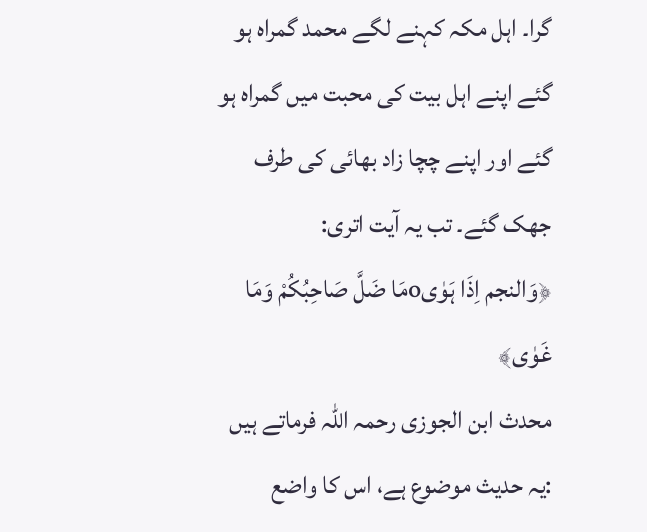گرا۔ اہل مکہ کہنے لگے محمد گمراہ ہو گئے اپنے اہل بیت کی محبت میں گمراہ ہو گئے اور اپنے چچا زاد بھائی کی طرف جھک گئے۔ تب یہ آیت اتری:
﴿وَالنجم اِذَا ہَوٰیoمَا ضَلَّ صَاحِبُکُمْ وَمَا غَوٰی﴾
محدث ابن الجوزی رحمہ اللہ فرماتے ہیں :یہ حدیث موضوع ہے، اس کا واضع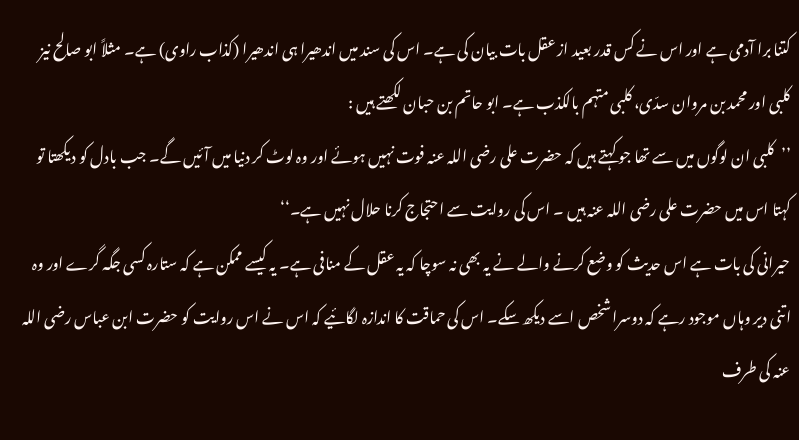کتنا برا آدمی ہے اور اس نے کس قدر بعید از عقل بات بیان کی ہے۔ اس کی سند میں اندھیرا ہی اندھیرا (کذاب راوی) ہے۔ مثلاً ابو صالح نیز کلبی اور محمد بن مروان سدّی، کلبی متہم بالکذب ہے۔ ابو حاتم بن حبان لکھتے ہیں :
’’کلبی ان لوگوں میں سے تھا جو کہتے ہیں کہ حضرت علی رضی اللہ عنہ فوت نہیں ہوئے اور وہ لوٹ کر دنیا میں آئیں گے۔ جب بادل کو دیکھتا تو کہتا اس میں حضرت علی رضی اللہ عنہ ہیں ۔ اس کی روایت سے احتجاج کرنا حلال نہیں ہے۔‘‘
حیرانی کی بات ہے اس حدیث کو وضع کرنے والے نے یہ بھی نہ سوچا کہ یہ عقل کے منافی ہے۔ یہ کیسے ممکن ہے کہ ستارہ کسی جگہ گرے اور وہ اتنی دیر وہاں موجود رہے کہ دوسرا شخص اسے دیکھ سکے۔ اس کی حماقت کا اندازہ لگائیے کہ اس نے اس روایت کو حضرت ابن عباس رضی اللہ عنہ کی طرف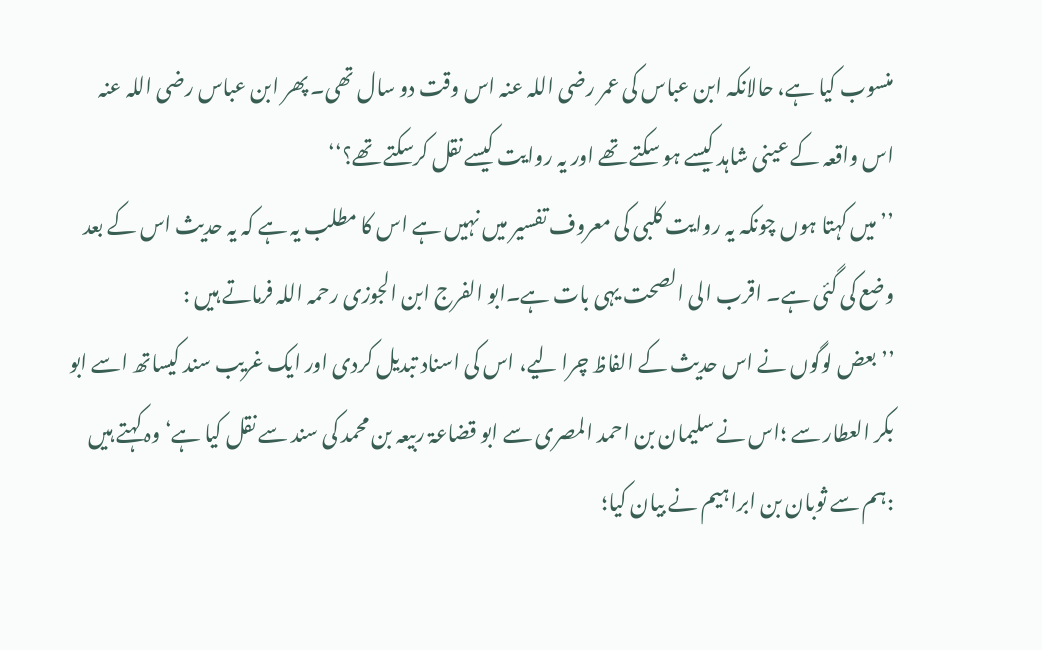منسوب کیا ہے، حالانکہ ابن عباس کی عمر رضی اللہ عنہ اس وقت دو سال تھی۔ پھر ابن عباس رضی اللہ عنہ اس واقعہ کے عینی شاہد کیسے ہو سکتے تھے اور یہ روایت کیسے نقل کرسکتے تھے؟‘‘
’’ میں کہتا ہوں چونکہ یہ روایت کلبی کی معروف تفسیر میں نہیں ہے اس کا مطلب یہ ہے کہ یہ حدیث اس کے بعد وضع کی گئی ہے۔ اقرب الی الصحت یہی بات ہے۔ابو الفرج ابن الجوزی رحمہ اللہ فرماتے ہیں :
’’ بعض لوگوں نے اس حدیث کے الفاظ چرا لیے، اس کی اسناد تبدیل کردی اور ایک غریب سند کیساتھ اسے ابو بکر العطار سے ؛اس نے سلیمان بن احمد المصری سے ابو قضاعۃ ربیعہ بن محمد کی سند سے نقل کیا ہے‘ وہ کہتے ہیں :ہم سے ثوبان بن ابراہیم نے بیان کیا؛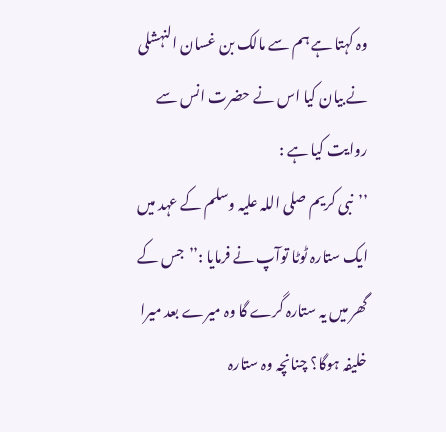وہ کہتا ہے ہم سے مالک بن غسان النہشلی نے بیان کیا اس نے حضرت انس سے روایت کیا ہے :
’’نبی کریم صلی اللہ علیہ وسلم کے عہد میں ایک ستارہ ٹوٹا توآپ نے فرمایا :’’جس کے گھر میں یہ ستارہ گرے گا وہ میرے بعد میرا خلیفہ ہوگا؟ چنانچہ وہ ستارہ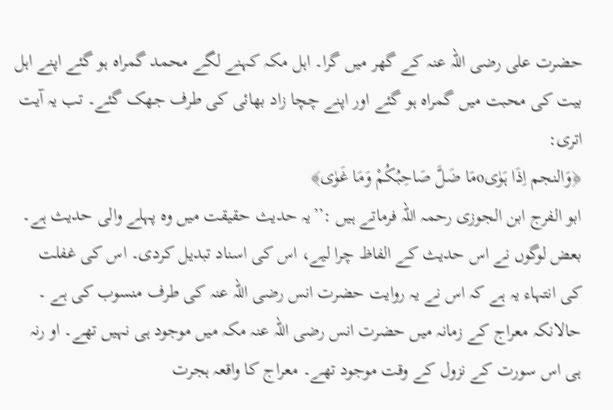حضرت علی رضی اللہ عنہ کے گھر میں گرا۔ اہل مکہ کہنے لگے محمد گمراہ ہو گئے اپنے اہل بیت کی محبت میں گمراہ ہو گئے اور اپنے چچا زاد بھائی کی طرف جھک گئے۔ تب یہ آیت اتری:
﴿وَالنجم اِذَا ہَوٰیoمَا ضَلَّ صَاحِبُکُمْ وَمَا غَوٰی﴾
ابو الفرج ابن الجوزی رحمہ اللہ فرماتے ہیں :’’یہ حدیث حقیقت میں وہ پہلے والی حدیث ہے۔ بعض لوگوں نے اس حدیث کے الفاظ چرا لیے، اس کی اسناد تبدیل کردی۔ اس کی غفلت کی انتہاء یہ ہے کہ اس نے یہ روایت حضرت انس رضی اللہ عنہ کی طرف منسوب کی ہے ۔ حالانکہ معراج کے زمانہ میں حضرت انس رضی اللہ عنہ مکہ میں موجود ہی نہیں تھے۔ او رنہ ہی اس سورت کے نزول کے وقت موجود تھے۔ معراج کا واقعہ ہجرت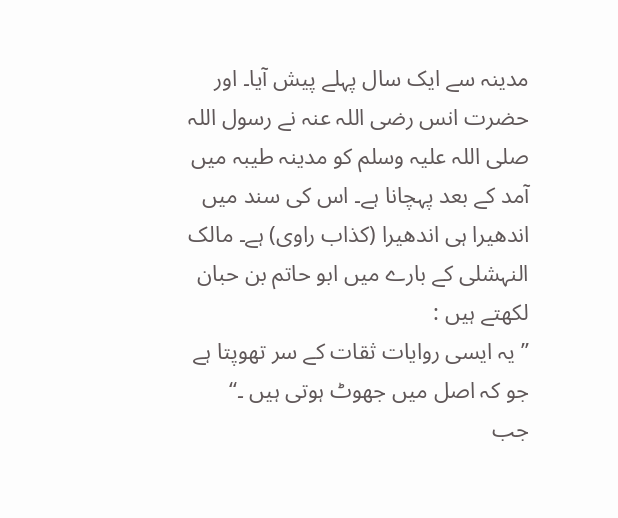مدینہ سے ایک سال پہلے پیش آیا۔ اور حضرت انس رضی اللہ عنہ نے رسول اللہ صلی اللہ علیہ وسلم کو مدینہ طیبہ میں آمد کے بعد پہچانا ہے۔ اس کی سند میں اندھیرا ہی اندھیرا (کذاب راوی) ہے۔ مالک النہشلی کے بارے میں ابو حاتم بن حبان لکھتے ہیں :
’’ یہ ایسی روایات ثقات کے سر تھوپتا ہے جو کہ اصل میں جھوٹ ہوتی ہیں ۔‘‘
جب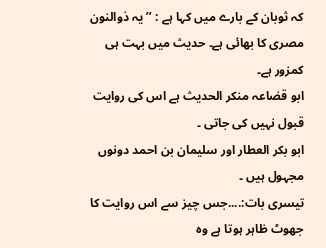کہ ثوبان کے بارے میں کہا ہے : ’’یہ ذوالنون مصری کا بھائی ہے۔ حدیث میں بہت ہی کمزور ہے۔
ابو قضاعہ منکر الحدیث ہے اس کی روایت قبول نہیں کی جاتی ۔
ابو بکر العطار اور سلیمان بن احمد دونوں مجہول ہیں ۔
تیسری بات:....جس چیز سے اس روایت کا جھوٹ ظاہر ہوتا ہے وہ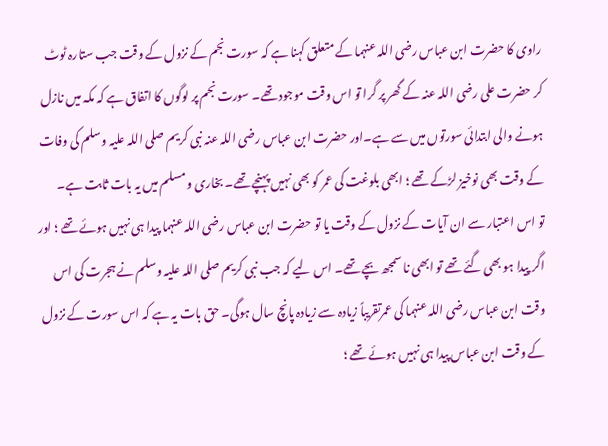راوی کا حضرت ابن عباس رضی اللہ عنہما کے متعلق کہنا ہے کہ سورت نجم کے نزول کے وقت جب ستارہ ٹوٹ کر حضرت علی رضی اللہ عنہ کے گھر پر گرا تو اس وقت موجود تھے۔ سورت نجم پر لوگوں کا اتفاق ہے کہ مکہ میں نازل ہونے والی ابتدائی سورتوں میں سے ہے۔اور حضرت ابن عباس رضی اللہ عنہ نبی کریم صلی اللہ علیہ وسلم کی وفات کے وقت بھی نوخیز لڑکے تھے ؛ ابھی بلوغت کی عمر کو بھی نہیں پہنچے تھے۔ بخاری و مسلم میں یہ بات ثابت ہے۔
تو اس اعتبار سے ان آیات کے نزول کے وقت یا تو حضرت ابن عباس رضی اللہ عنہما پیدا ہی نہیں ہوئے تھے ؛ اور اگر پیدا ہو بھی گئے تھے تو ابھی نا سمجھ بچے تھے۔ اس لیے کہ جب نبی کریم صلی اللہ علیہ وسلم نے ہجرت کی اس وقت ابن عباس رضی اللہ عنہما کی عمرتقریباً زیادہ سے زیادہ پانچ سال ہوگی۔ حق بات یہ ہے کہ اس سورت کے نزول کے وقت ابن عباس پیدا ہی نہیں ہوئے تھے ؛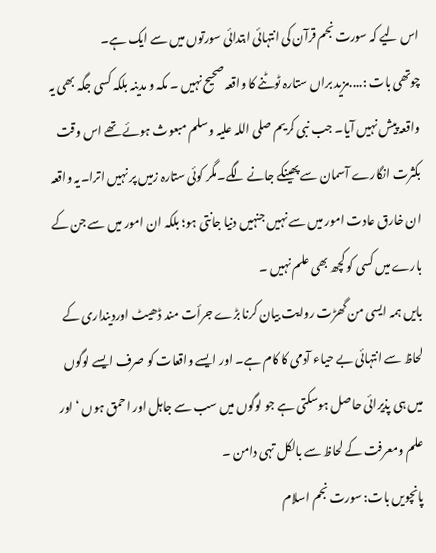اس لیے کہ سورت نجم قرآن کی انتہائی ابتدائی سورتوں میں سے ایک ہے۔
چوتھی بات :....مزید براں ستارہ ٹوٹنے کا واقعہ صحیح نہیں ۔ مکہ و مدینہ بلکہ کسی جگہ بھی یہ واقعہ پیش نہیں آیا۔ جب نبی کریم صلی اللہ علیہ وسلم مبعوث ہوئے تھے اس وقت بکثرت انگارے آسمان سے پھینکے جانے لگے۔مگر کوئی ستارہ زمیں پر نہیں اترا۔یہ واقعہ ان خارق عادت امور میں سے نہیں جنہیں دنیا جانتی ہو؛ بلکہ ان امور میں سے جن کے بارے میں کسی کو کچھ بھی علم نہیں ۔
بایں ہمہ ایسی من گھڑت روایت بیان کرنا بڑے جرأت مند ڈھیٹ اوردینداری کے لحاظ سے انتہائی بے حیاء آدمی کا کام ہے۔ اور ایسے واقعات کو صرف ایسے لوگوں میں ہی پذیرائی حاصل ہوسکتی ہے جو لوگوں میں سب سے جاہل اور احمق ہوں ‘ اور علم ومعرفت کے لحاظ سے بالکل تہی دامن ۔
پانچویں بات: سورت نجم اسلام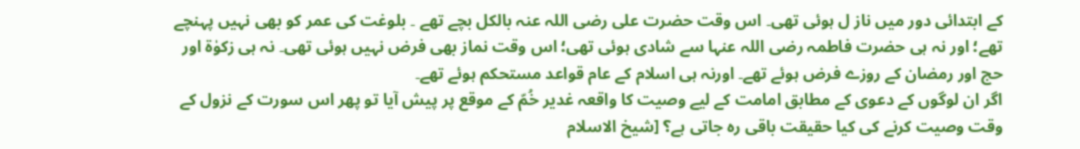کے ابتدائی دور میں ناز ل ہوئی تھی۔ اس وقت حضرت علی رضی اللہ عنہ بالکل بچے تھے ۔ بلوغت کی عمر کو بھی نہیں پہنچے تھے؛ اور نہ ہی حضرت فاطمہ رضی اللہ عنہا سے شادی ہوئی تھی؛ اس وقت نماز بھی فرض نہیں ہوئی تھی۔ نہ ہی زکوٰۃ اور حج اور رمضان کے روزے فرض ہوئے تھے۔ اورنہ ہی اسلام کے عام قواعد مستحکم ہوئے تھے۔
اگر ان لوگوں کے دعوی کے مطابق امامت کے لیے وصیت کا واقعہ غدیر خُمّ کے موقع پر پیش آیا تو پھر اس سورت کے نزول کے وقت وصیت کرنے کی کیا حقیقت باقی رہ جاتی ہے؟ [شیخ الاسلام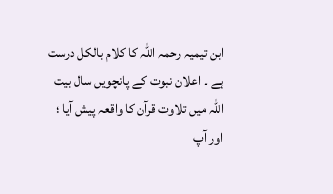ابن تیمیہ رحمہ اللہ کا کلام بالکل درست ہے ۔ اعلان نبوت کے پانچویں سال بیت اللہ میں تلاوت قرآن کا واقعہ پیش آیا ؛ اور آپ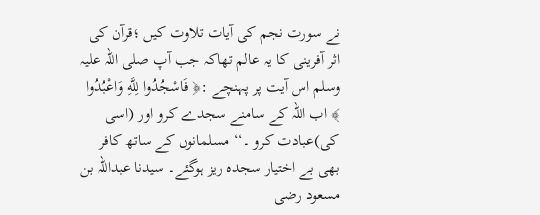نے سورت نجم کی آیات تلاوت کیں ؛قرآن کی اثر آفرینی کا یہ عالم تھاکہ جب آپ صلی اللہ علیہ وسلم اس آیت پر پہنچے :﴿ فَاسْجُدُوا لِلَّهِ وَاعْبُدُوا ﴾ اب اللہ کے سامنے سجدے کرو اور (اسی کی)عبادت کرو ۔‘‘ مسلمانوں کے ساتھ کافر بھی بے اختیار سجدہ ریز ہوگئے۔ سیدنا عبداللہ بن مسعود رضی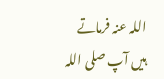اللہ عنہ فرماتے ہیں آپ صلی اللہ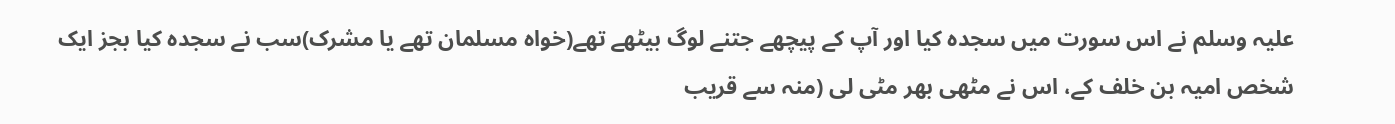علیہ وسلم نے اس سورت میں سجدہ کیا اور آپ کے پیچھے جتنے لوگ بیٹھے تھے(خواہ مسلمان تھے یا مشرک)سب نے سجدہ کیا بجز ایک شخص امیہ بن خلف کے، اس نے مٹھی بھر مٹی لی (منہ سے قریب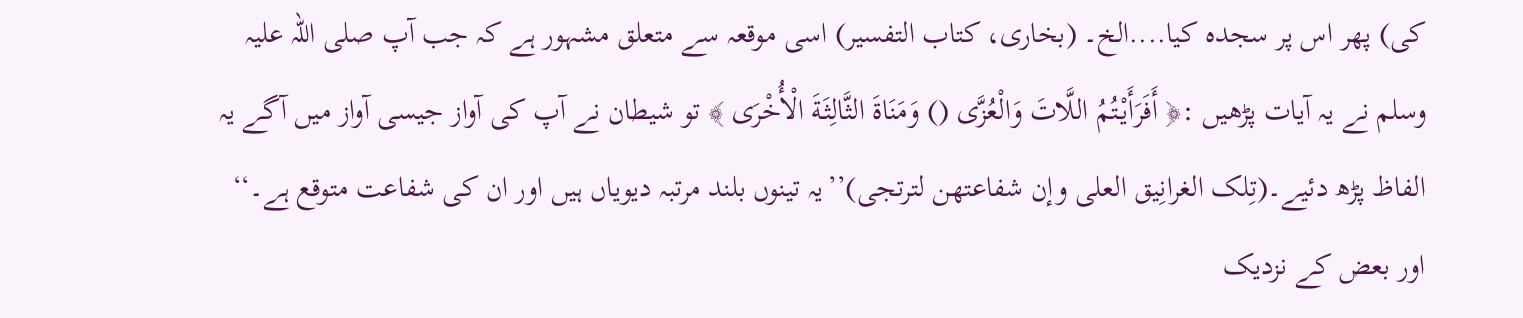کی) پھر اس پر سجدہ کیا....الخ۔ (بخاری، کتاب التفسیر) اسی موقعہ سے متعلق مشہور ہے کہ جب آپ صلی اللہ علیہ وسلم نے یہ آیات پڑھیں :﴿ أَفَرَأَيْتُمُ اللَّاتَ وَالْعُزَّى () وَمَنَاةَ الثَّالِثَةَ الْأُخْرَى ﴾ تو شیطان نے آپ کی آواز جیسی آواز میں آگے یہ الفاظ پڑھ دئیے۔(تِلک الغرانِیق العلی وإن شفاعتھن لترتجی)’’یہ تینوں بلند مرتبہ دیویاں ہیں اور ان کی شفاعت متوقع ہے۔‘‘ اور بعض کے نزدیک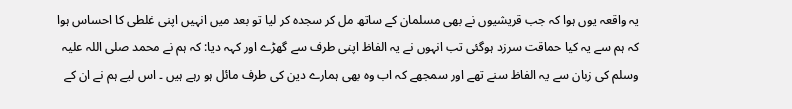یہ واقعہ یوں ہوا کہ جب قریشیوں نے بھی مسلمان کے ساتھ مل کر سجدہ کر لیا تو بعد میں انہیں اپنی غلطی کا احساس ہوا کہ ہم سے یہ کیا حماقت سرزد ہوگئی تب انہوں نے یہ الفاظ اپنی طرف سے گھڑے اور کہہ دیا: کہ ہم نے محمد صلی اللہ علیہ وسلم کی زبان سے یہ الفاظ سنے تھے اور سمجھے کہ اب وہ بھی ہمارے دین کی طرف مائل ہو رہے ہیں ۔ اس لیے ہم نے ان کے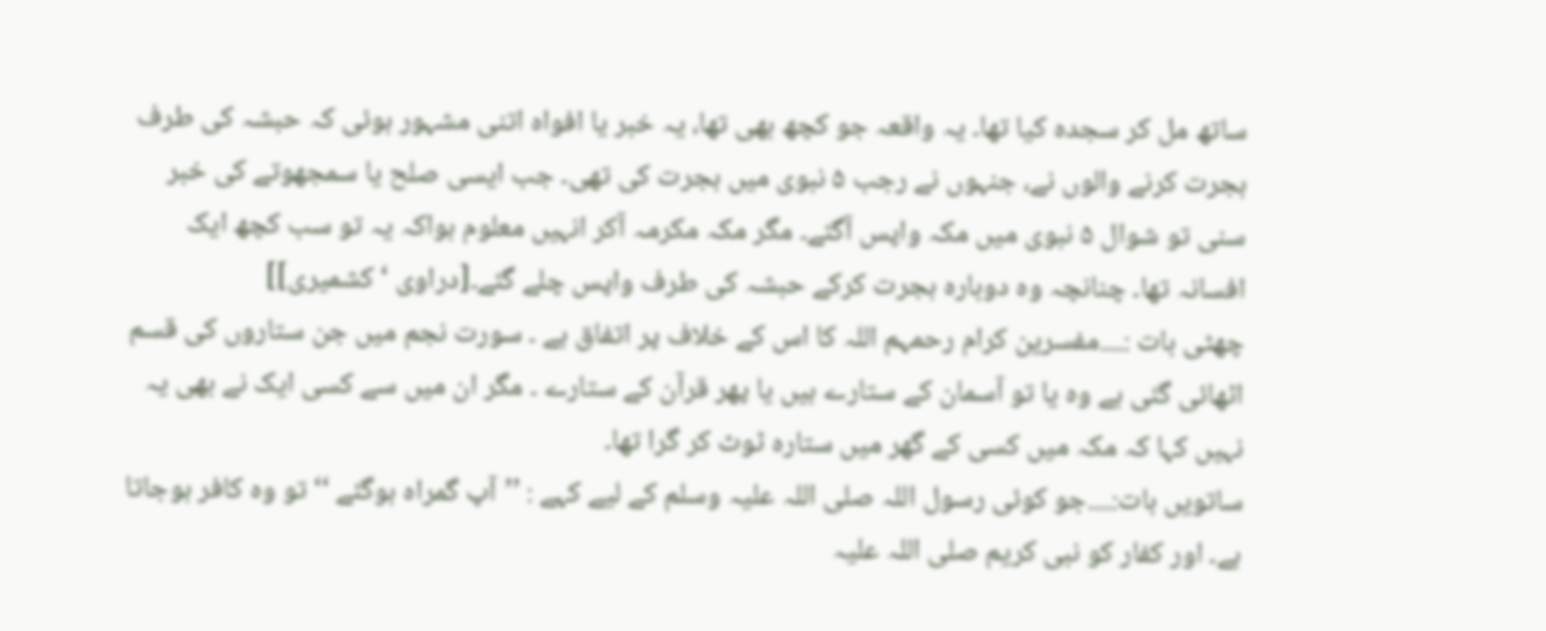ساتھ مل کر سجدہ کیا تھا۔ یہ واقعہ جو کچھ بھی تھا، یہ خبر یا افواہ اتنی مشہور ہوئی کہ حبشہ کی طرف ہجرت کرنے والوں نے، جنہوں نے رجب ۵ نبوی میں ہجرت کی تھی۔ جب ایسی صلح یا سمجھوتے کی خبر سنی تو شوال ۵ نبوی میں مکہ واپس آگئے۔ مگر مکہ مکرمہ آکر انہیں معلوم ہواکہ یہ تو سب کچھ ایک افسانہ تھا۔ چنانچہ وہ دوبارہ ہجرت کرکے حبشہ کی طرف واپس چلے گئے۔[دراوی ‘کشمیری]]
چھٹی بات :....مفسرین کرام رحمہم اللہ کا اس کے خلاف پر اتفاق ہے ۔ سورت نجم میں جن ستاروں کی قسم اٹھائی گئی ہے وہ یا تو آسمان کے ستارے ہیں یا پھر قرآن کے ستارے ۔ مگر ان میں سے کسی ایک نے بھی یہ نہیں کہا کہ مکہ میں کسی کے گھر میں ستارہ ٹوٹ کر گرا تھا۔
ساتویں بات:....جو کوئی رسول اللہ صلی اللہ علیہ وسلم کے لیے کہے : ’’آپ گمراہ ہوگئے ‘‘ تو وہ کافر ہوجاتا ہے۔ اور کفار کو نبی کریم صلی اللہ علیہ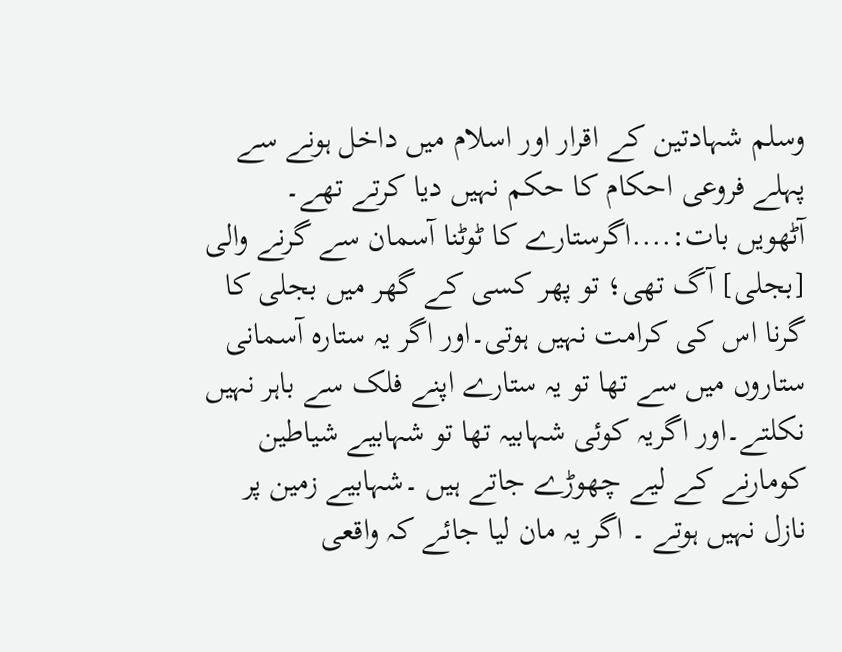وسلم شہادتین کے اقرار اور اسلام میں داخل ہونے سے پہلے فروعی احکام کا حکم نہیں دیا کرتے تھے۔
آٹھویں بات:....اگرستارے کا ٹوٹنا آسمان سے گرنے والی [بجلی] آگ تھی؛ تو پھر کسی کے گھر میں بجلی کا گرنا اس کی کرامت نہیں ہوتی۔اور اگر یہ ستارہ آسمانی ستاروں میں سے تھا تو یہ ستارے اپنے فلک سے باہر نہیں نکلتے۔اور اگریہ کوئی شہابیہ تھا تو شہابیے شیاطین کومارنے کے لیے چھوڑے جاتے ہیں ۔شہابیے زمین پر نازل نہیں ہوتے ۔ اگر یہ مان لیا جائے کہ واقعی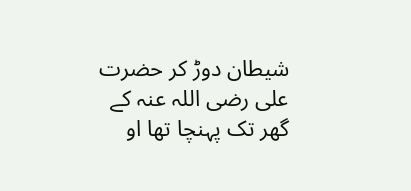شیطان دوڑ کر حضرت علی رضی اللہ عنہ کے گھر تک پہنچا تھا او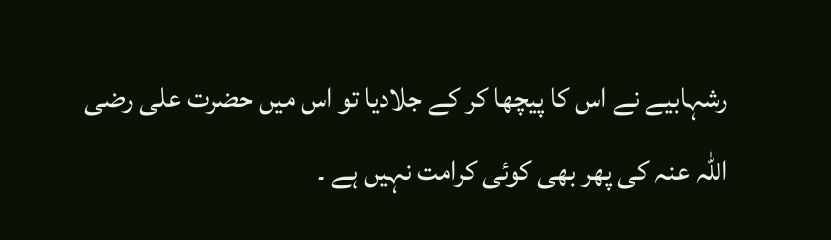رشہابیے نے اس کا پیچھا کر کے جلادیا تو اس میں حضرت علی رضی اللہ عنہ کی پھر بھی کوئی کرامت نہیں ہے ۔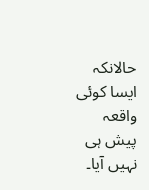حالانکہ ایسا کوئی واقعہ پیش ہی نہیں آیا۔